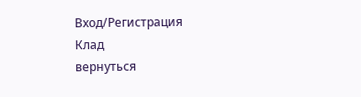Вход/Регистрация
Клад
вернуться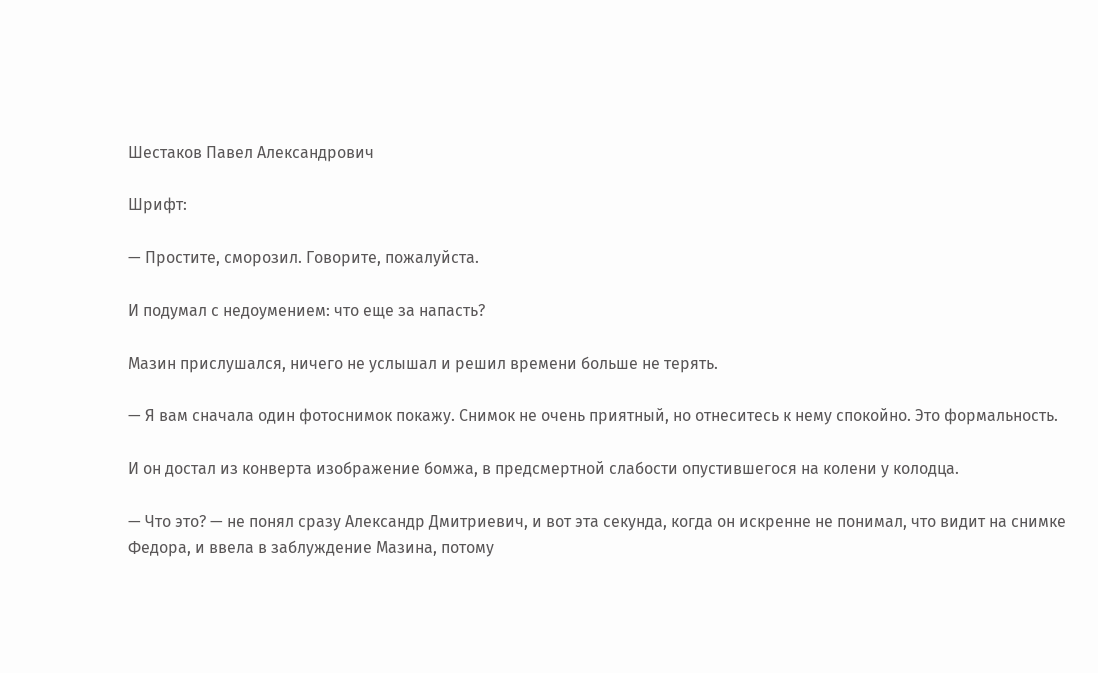Шестаков Павел Александрович

Шрифт:

— Простите, сморозил. Говорите, пожалуйста.

И подумал с недоумением: что еще за напасть?

Мазин прислушался, ничего не услышал и решил времени больше не терять.

— Я вам сначала один фотоснимок покажу. Снимок не очень приятный, но отнеситесь к нему спокойно. Это формальность.

И он достал из конверта изображение бомжа, в предсмертной слабости опустившегося на колени у колодца.

— Что это? — не понял сразу Александр Дмитриевич, и вот эта секунда, когда он искренне не понимал, что видит на снимке Федора, и ввела в заблуждение Мазина, потому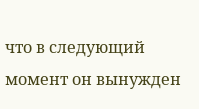что в следующий момент он вынужден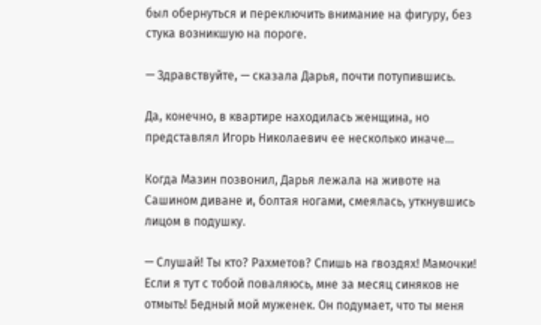был обернуться и переключить внимание на фигуру, без стука возникшую на пороге.

— Здравствуйте, — сказала Дарья, почти потупившись.

Да, конечно, в квартире находилась женщина, но представлял Игорь Николаевич ее несколько иначе…

Когда Мазин позвонил, Дарья лежала на животе на Сашином диване и, болтая ногами, смеялась, уткнувшись лицом в подушку.

— Слушай! Ты кто? Рахметов? Спишь на гвоздях! Мамочки! Если я тут с тобой поваляюсь, мне за месяц синяков не отмыть! Бедный мой муженек. Он подумает, что ты меня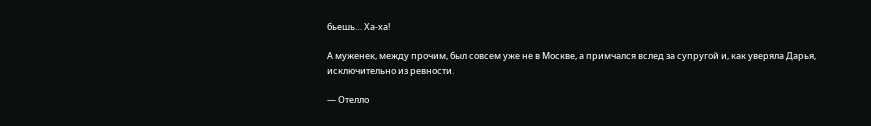бьешь… Ха-ха!

А муженек, между прочим, был совсем уже не в Москве, а примчался вслед за супругой и, как уверяла Дарья, исключительно из ревности.

— Отелло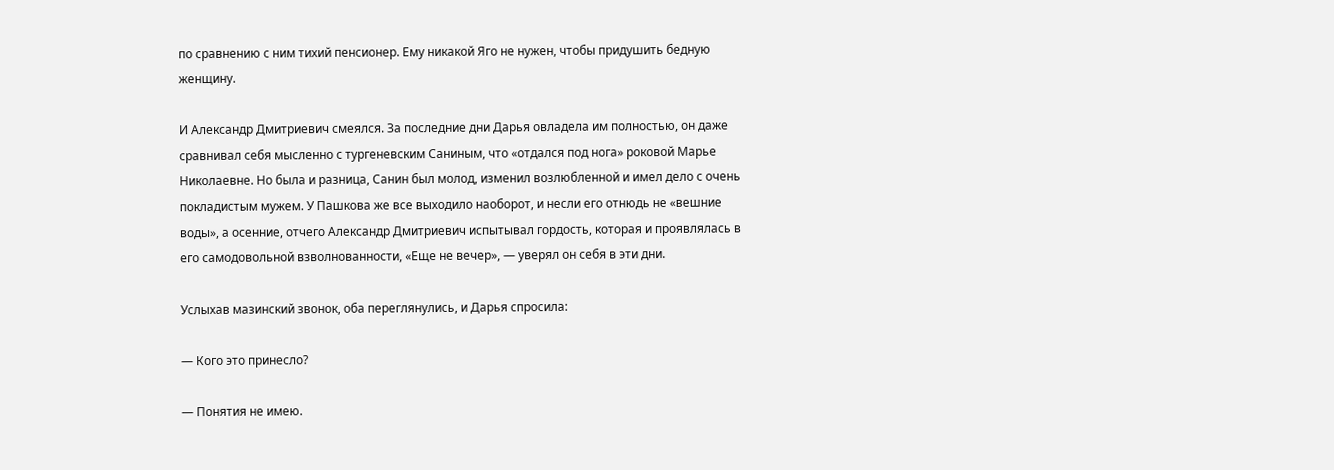по сравнению с ним тихий пенсионер. Ему никакой Яго не нужен, чтобы придушить бедную женщину.

И Александр Дмитриевич смеялся. За последние дни Дарья овладела им полностью, он даже сравнивал себя мысленно с тургеневским Саниным, что «отдался под нога» роковой Марье Николаевне. Но была и разница, Санин был молод, изменил возлюбленной и имел дело с очень покладистым мужем. У Пашкова же все выходило наоборот, и несли его отнюдь не «вешние воды», а осенние, отчего Александр Дмитриевич испытывал гордость, которая и проявлялась в его самодовольной взволнованности, «Еще не вечер», — уверял он себя в эти дни.

Услыхав мазинский звонок, оба переглянулись, и Дарья спросила:

— Кого это принесло?

— Понятия не имею.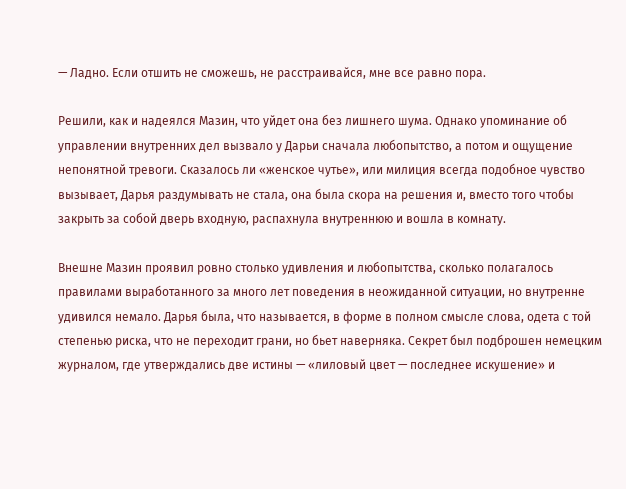— Ладно. Если отшить не сможешь, не расстраивайся, мне все равно пора.

Решили, как и надеялся Мазин, что уйдет она без лишнего шума. Однако упоминание об управлении внутренних дел вызвало у Дарьи сначала любопытство, а потом и ощущение непонятной тревоги. Сказалось ли «женское чутье», или милиция всегда подобное чувство вызывает, Дарья раздумывать не стала, она была скора на решения и, вместо того чтобы закрыть за собой дверь входную, распахнула внутреннюю и вошла в комнату.

Внешне Мазин проявил ровно столько удивления и любопытства, сколько полагалось правилами выработанного за много лет поведения в неожиданной ситуации, но внутренне удивился немало. Дарья была, что называется, в форме в полном смысле слова, одета с той степенью риска, что не переходит грани, но бьет наверняка. Секрет был подброшен немецким журналом, где утверждались две истины — «лиловый цвет — последнее искушение» и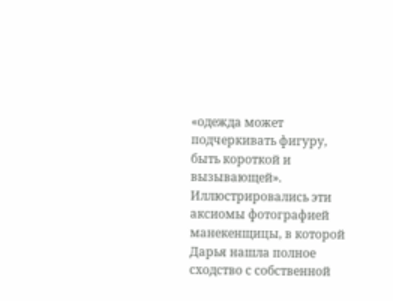«одежда может подчеркивать фигуру, быть короткой и вызывающей». Иллюстрировались эти аксиомы фотографией манекенщицы, в которой Дарья нашла полное сходство с собственной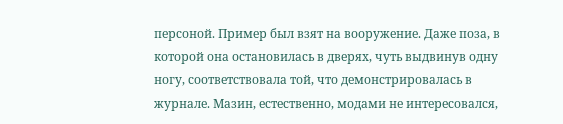персоной. Пример был взят на вооружение. Даже поза, в которой она остановилась в дверях, чуть выдвинув одну ногу, соответствовала той, что демонстрировалась в журнале. Мазин, естественно, модами не интересовался,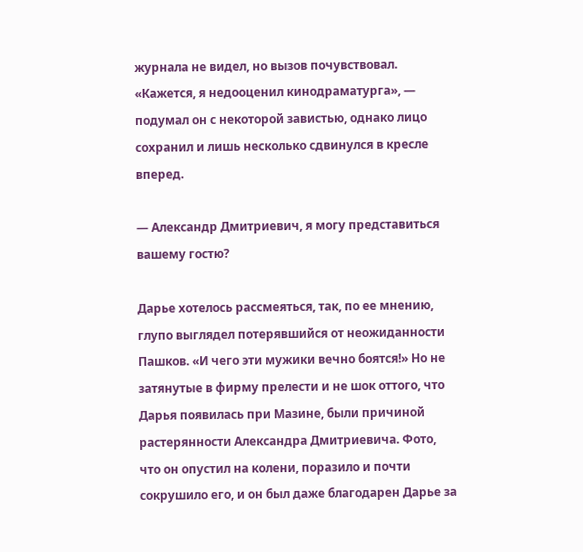журнала не видел, но вызов почувствовал. «Кажется, я недооценил кинодраматурга», — подумал он с некоторой завистью, однако лицо сохранил и лишь несколько сдвинулся в кресле вперед.

— Александр Дмитриевич, я могу представиться вашему гостю?

Дарье хотелось рассмеяться, так, по ее мнению, глупо выглядел потерявшийся от неожиданности Пашков. «И чего эти мужики вечно боятся!» Но не затянутые в фирму прелести и не шок оттого, что Дарья появилась при Мазине, были причиной растерянности Александра Дмитриевича. Фото, что он опустил на колени, поразило и почти сокрушило его, и он был даже благодарен Дарье за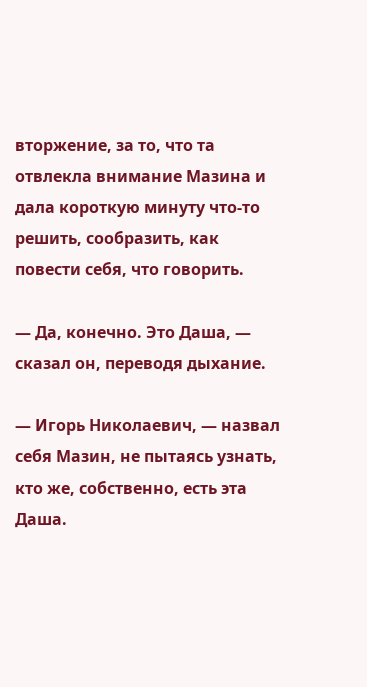вторжение, за то, что та отвлекла внимание Мазина и дала короткую минуту что-то решить, сообразить, как повести себя, что говорить.

— Да, конечно. Это Даша, — сказал он, переводя дыхание.

— Игорь Николаевич, — назвал себя Мазин, не пытаясь узнать, кто же, собственно, есть эта Даша.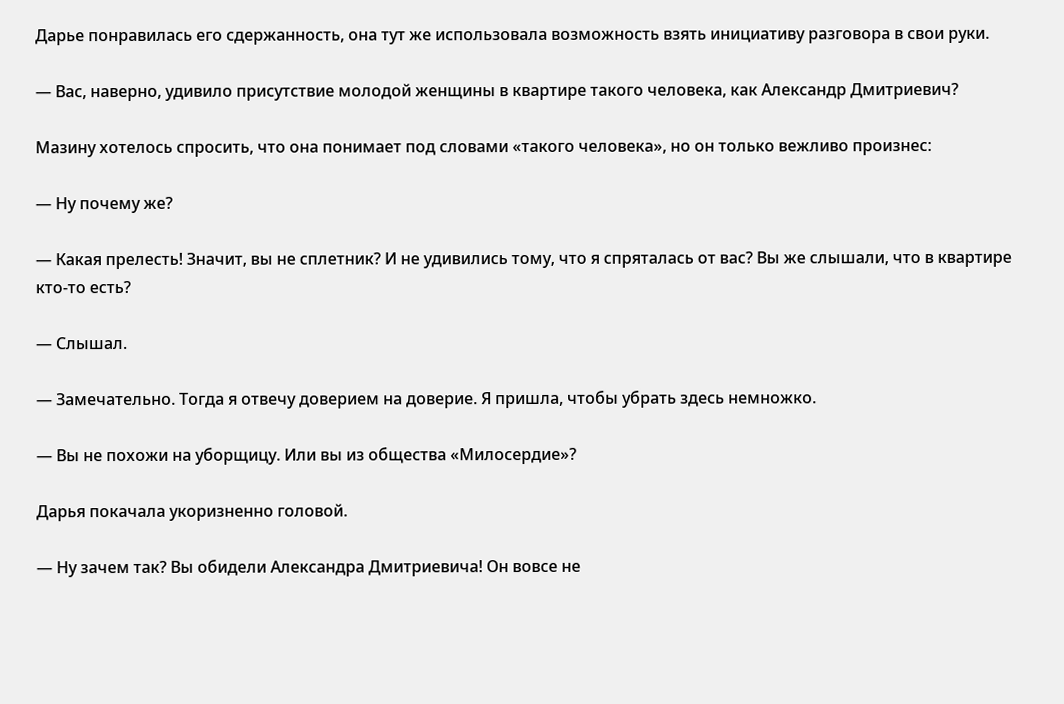Дарье понравилась его сдержанность, она тут же использовала возможность взять инициативу разговора в свои руки.

— Вас, наверно, удивило присутствие молодой женщины в квартире такого человека, как Александр Дмитриевич?

Мазину хотелось спросить, что она понимает под словами «такого человека», но он только вежливо произнес:

— Ну почему же?

— Какая прелесть! Значит, вы не сплетник? И не удивились тому, что я спряталась от вас? Вы же слышали, что в квартире кто-то есть?

— Слышал.

— Замечательно. Тогда я отвечу доверием на доверие. Я пришла, чтобы убрать здесь немножко.

— Вы не похожи на уборщицу. Или вы из общества «Милосердие»?

Дарья покачала укоризненно головой.

— Ну зачем так? Вы обидели Александра Дмитриевича! Он вовсе не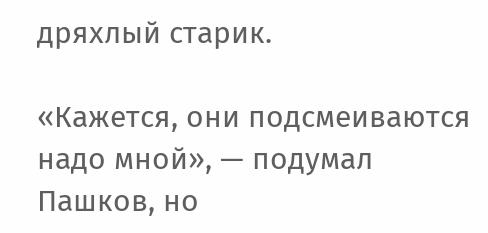дряхлый старик.

«Кажется, они подсмеиваются надо мной», — подумал Пашков, но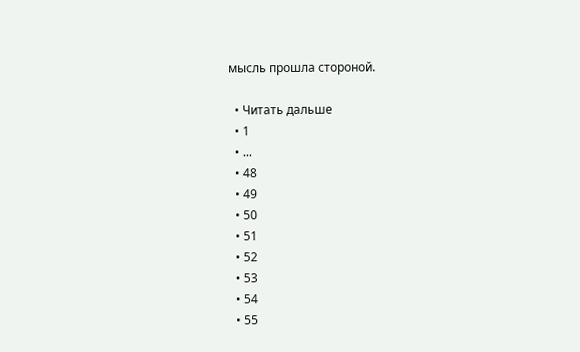мысль прошла стороной.

  • Читать дальше
  • 1
  • ...
  • 48
  • 49
  • 50
  • 51
  • 52
  • 53
  • 54
  • 55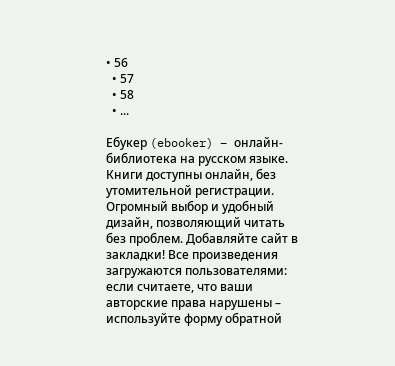• 56
  • 57
  • 58
  • ...

Ебукер (ebooker) – онлайн-библиотека на русском языке. Книги доступны онлайн, без утомительной регистрации. Огромный выбор и удобный дизайн, позволяющий читать без проблем. Добавляйте сайт в закладки! Все произведения загружаются пользователями: если считаете, что ваши авторские права нарушены – используйте форму обратной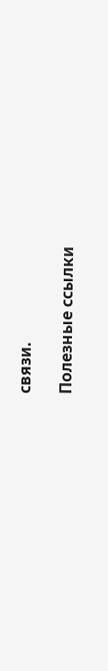связи.

Полезные ссылки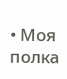• Моя полка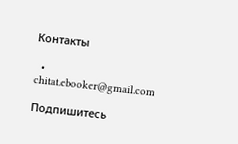Контакты

  • chitat.ebooker@gmail.com

Подпишитесь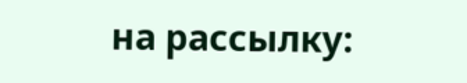на рассылку: